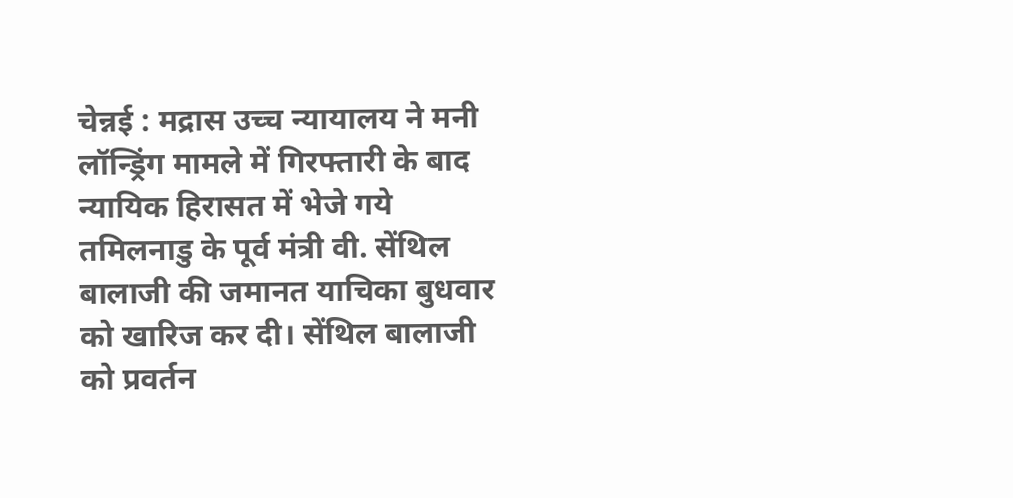चेन्नई : मद्रास उच्च न्यायालय ने मनी लॉन्ड्रिंग मामले में गिरफ्तारी के बाद न्यायिक हिरासत में भेजे गये तमिलनाडु के पूर्व मंत्री वी. सेंथिल बालाजी की जमानत याचिका बुधवार को खारिज कर दी। सेंथिल बालाजी को प्रवर्तन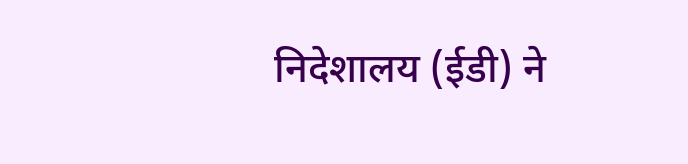निदेशालय (ईडी) ने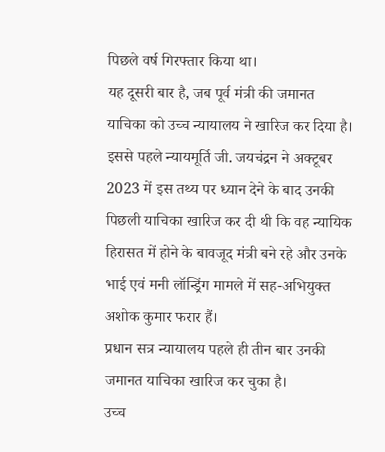पिछले वर्ष गिरफ्तार किया था।
यह दूसरी बार है, जब पूर्व मंत्री की जमानत याचिका को उच्च न्यायालय ने खारिज कर दिया है। इससे पहले न्यायमूर्ति जी. जयचंद्रन ने अक्टूबर 2023 में इस तथ्य पर ध्यान देने के बाद उनकी पिछली याचिका खारिज कर दी थी कि वह न्यायिक हिरासत में होने के बावजूद मंत्री बने रहे और उनके भाई एवं मनी लॉन्ड्रिंग मामले में सह-अभियुक्त अशोक कुमार फरार हैं।
प्रधान सत्र न्यायालय पहले ही तीन बार उनकी जमानत याचिका खारिज कर चुका है।
उच्च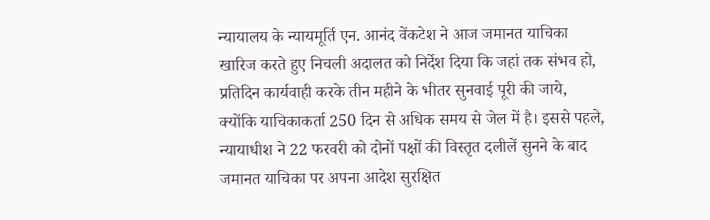न्यायालय के न्यायमूर्ति एन. आनंद वेंकटेश ने आज जमानत याचिका खारिज करते हुए निचली अदालत को निर्देश दिया कि जहां तक संभव हो, प्रतिदिन कार्यवाही करके तीन महीने के भीतर सुनवाई पूरी की जाये, क्योंकि याचिकाकर्ता 250 दिन से अधिक समय से जेल में है। इससे पहले, न्यायाधीश ने 22 फरवरी को दोनों पक्षों की विस्तृत दलीलें सुनने के बाद जमानत याचिका पर अपना आदेश सुरक्षित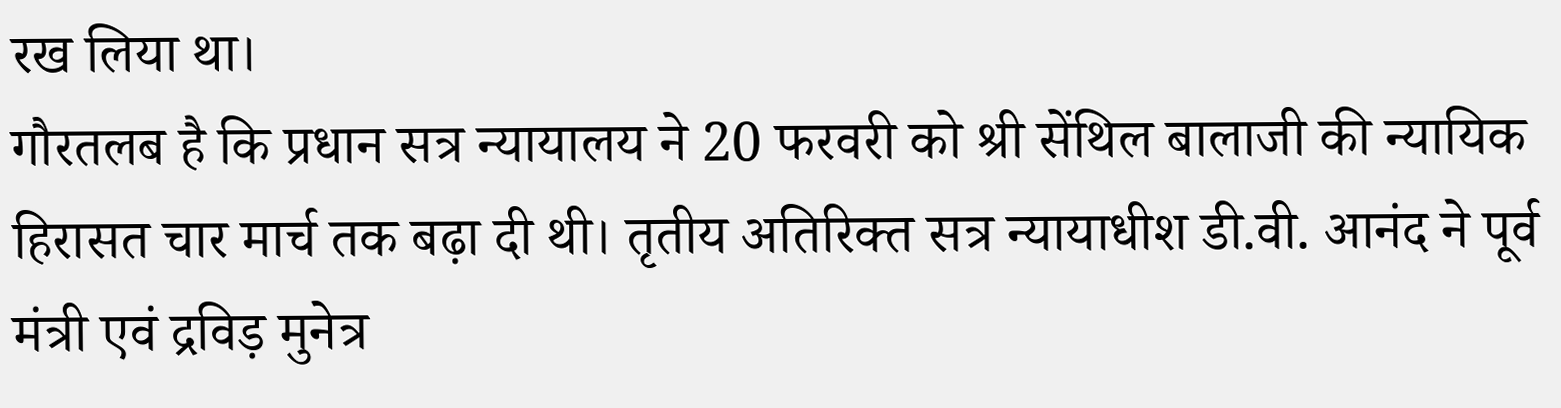रख लिया था।
गौरतलब है कि प्रधान सत्र न्यायालय ने 20 फरवरी को श्री सेंथिल बालाजी की न्यायिक हिरासत चार मार्च तक बढ़ा दी थी। तृतीय अतिरिक्त सत्र न्यायाधीश डी.वी. आनंद ने पूर्व मंत्री एवं द्रविड़ मुनेत्र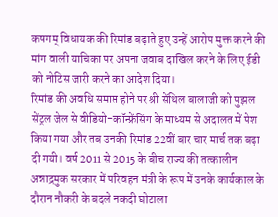कषगम् विधायक की रिमांड बढ़ाते हुए उन्हें आरोप मुक्त करने की मांग वाली याचिका पर अपना जवाब दाखिल करने के लिए ईडी को नोटिस जारी करने का आदेश दिया।
रिमांड की अवधि समाप्त होने पर श्री सेंथिल बालाजी को पुझल सेंट्रल जेल से वीडियो-कॉन्फ्रेंसिंग के माध्यम से अदालत में पेश किया गया और तब उनकी रिमांड 22वीं बार चार मार्च तक बढ़ा दी गयी। वर्ष 2011 से 2015 के बीच राज्य की तत्कालीन अन्नाद्रमुक सरकार में परिवहन मंत्री के रूप में उनके कार्यकाल के दौरान नौकरी के बदले नकदी घोटाला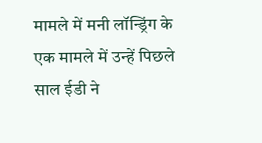मामले में मनी लॉन्ड्रिंग के एक मामले में उन्हें पिछले साल ईडी ने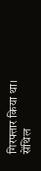गिरफ्तार किया था।
सेंथिल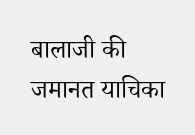बालाजी की जमानत याचिका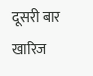दूसरी बार खारिज